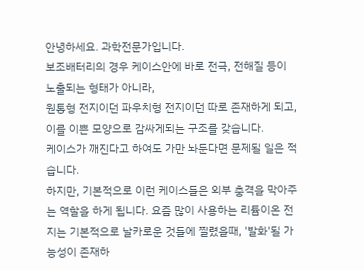안녕하세요. 과학전문가입니다.
보조배터리의 경우 케이스안에 바로 전극, 전해질 등이 노출되는 형태가 아니라,
원통형 전지이던 파우치형 전지이던 따로 존재하게 되고, 이를 이쁜 모양으로 감싸게되는 구조를 갖습니다.
케이스가 깨진다고 하여도 가만 놔둔다면 문제될 일은 적습니다.
하지만, 기본적으로 이런 케이스들은 외부 충격을 막아주는 역할을 하게 됩니다. 요즘 많이 사용하는 리튬이온 전지는 기본적으로 날카로운 것들에 찔렸을때, '발화'될 가능성이 존재하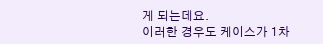게 되는데요.
이러한 경우도 케이스가 1차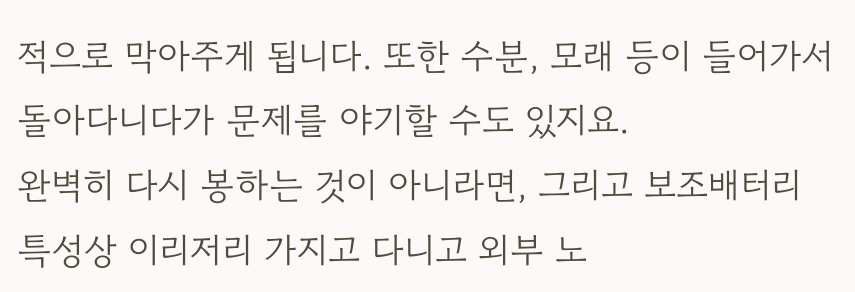적으로 막아주게 됩니다. 또한 수분, 모래 등이 들어가서 돌아다니다가 문제를 야기할 수도 있지요.
완벽히 다시 봉하는 것이 아니라면, 그리고 보조배터리 특성상 이리저리 가지고 다니고 외부 노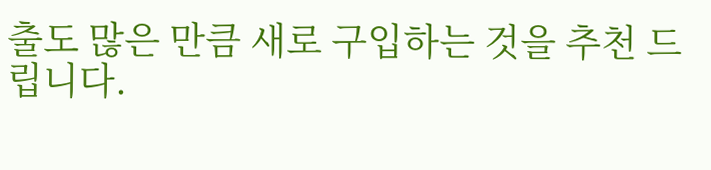출도 많은 만큼 새로 구입하는 것을 추천 드립니다.